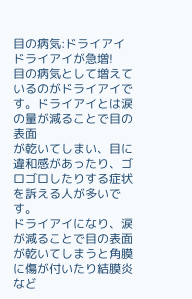目の病気:ドライアイ
ドライアイが急増!
目の病気として増えているのがドライアイです。ドライアイとは涙の量が減ることで目の表面
が乾いてしまい、目に違和感があったり、ゴロゴロしたりする症状を訴える人が多いです。
ドライアイになり、涙が減ることで目の表面が乾いてしまうと角膜に傷が付いたり結膜炎など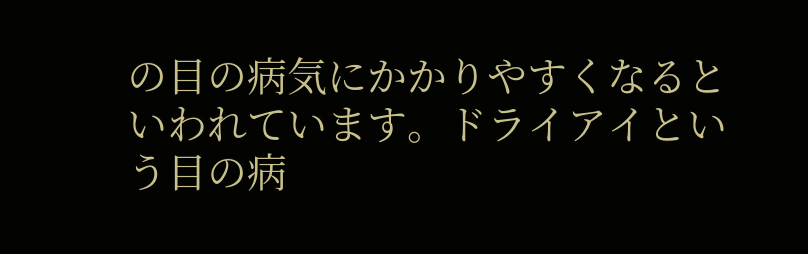の目の病気にかかりやすくなるといわれています。ドライアイという目の病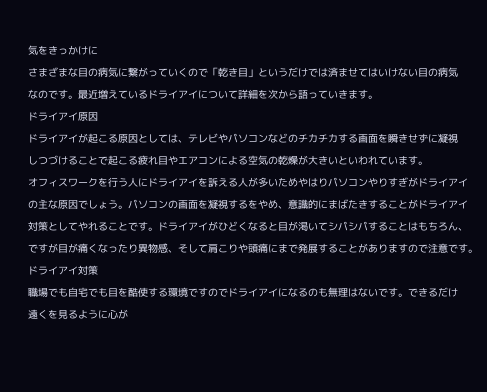気をきっかけに
さまざまな目の病気に繋がっていくので「乾き目」というだけでは済ませてはいけない目の病気
なのです。最近増えているドライアイについて詳細を次から語っていきます。
ドライアイ原因
ドライアイが起こる原因としては、テレビやパソコンなどのチカチカする画面を瞬きせずに凝視
しつづけることで起こる疲れ目やエアコンによる空気の乾燥が大きいといわれています。
オフィスワークを行う人にドライアイを訴える人が多いためやはりパソコンやりすぎがドライアイ
の主な原因でしょう。パソコンの画面を凝視するをやめ、意識的にまばたきすることがドライアイ
対策としてやれることです。ドライアイがひどくなると目が渇いてシパシパすることはもちろん、
ですが目が痛くなったり異物感、そして肩こりや頭痛にまで発展することがありますので注意です。
ドライアイ対策
職場でも自宅でも目を酷使する環境ですのでドライアイになるのも無理はないです。できるだけ
遠くを見るように心が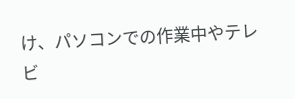け、パソコンでの作業中やテレビ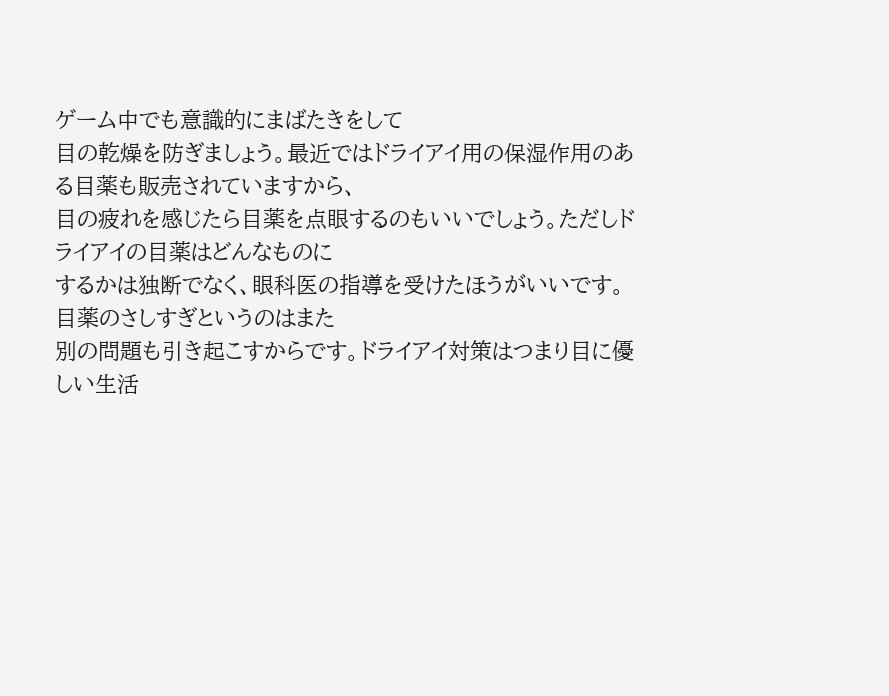ゲーム中でも意識的にまばたきをして
目の乾燥を防ぎましょう。最近ではドライアイ用の保湿作用のある目薬も販売されていますから、
目の疲れを感じたら目薬を点眼するのもいいでしょう。ただしドライアイの目薬はどんなものに
するかは独断でなく、眼科医の指導を受けたほうがいいです。目薬のさしすぎというのはまた
別の問題も引き起こすからです。ドライアイ対策はつまり目に優しい生活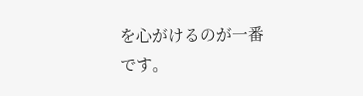を心がけるのが一番です。